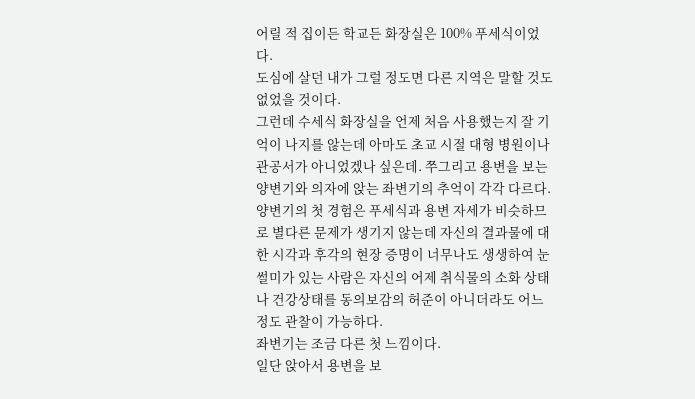어릴 적 집이든 학교든 화장실은 100% 푸세식이었다.
도심에 살던 내가 그럴 정도면 다른 지역은 말할 것도 없었을 것이다.
그런데 수세식 화장실을 언제 처음 사용했는지 잘 기억이 나지를 않는데 아마도 초교 시절 대형 병원이나 관공서가 아니었겠나 싶은데. 쭈그리고 용변을 보는 양변기와 의자에 앉는 좌변기의 추억이 각각 다르다.
양변기의 첫 경험은 푸세식과 용변 자세가 비슷하므로 별다른 문제가 생기지 않는데 자신의 결과물에 대한 시각과 후각의 현장 증명이 너무나도 생생하여 눈썰미가 있는 사람은 자신의 어제 취식물의 소화 상태나 건강상태를 동의보감의 허준이 아니더라도 어느 정도 관찰이 가능하다.
좌변기는 조금 다른 첫 느낌이다.
일단 앉아서 용변을 보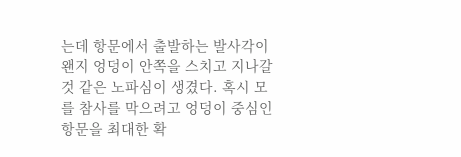는데 항문에서 출발하는 발사각이 왠지 엉덩이 안쪽을 스치고 지나갈 것 같은 노파심이 생겼다. 혹시 모를 참사를 막으려고 엉덩이 중심인 항문을 최대한 확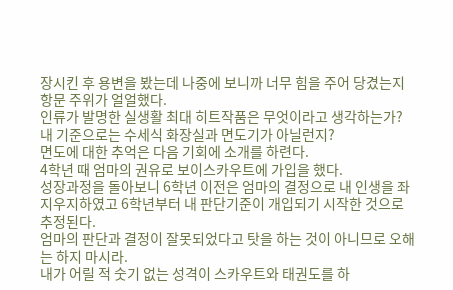장시킨 후 용변을 봤는데 나중에 보니까 너무 힘을 주어 당겼는지 항문 주위가 얼얼했다.
인류가 발명한 실생활 최대 히트작품은 무엇이라고 생각하는가?
내 기준으로는 수세식 화장실과 면도기가 아닐런지?
면도에 대한 추억은 다음 기회에 소개를 하련다.
4학년 때 엄마의 권유로 보이스카우트에 가입을 했다.
성장과정을 돌아보니 6학년 이전은 엄마의 결정으로 내 인생을 좌지우지하였고 6학년부터 내 판단기준이 개입되기 시작한 것으로 추정된다.
엄마의 판단과 결정이 잘못되었다고 탓을 하는 것이 아니므로 오해는 하지 마시라.
내가 어릴 적 숫기 없는 성격이 스카우트와 태권도를 하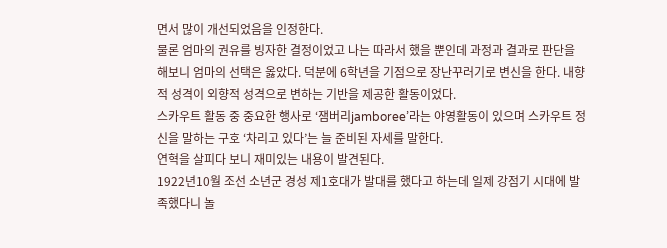면서 많이 개선되었음을 인정한다.
물론 엄마의 권유를 빙자한 결정이었고 나는 따라서 했을 뿐인데 과정과 결과로 판단을 해보니 엄마의 선택은 옳았다. 덕분에 6학년을 기점으로 장난꾸러기로 변신을 한다. 내향적 성격이 외향적 성격으로 변하는 기반을 제공한 활동이었다.
스카우트 활동 중 중요한 행사로 ‘잼버리jamboree’라는 야영활동이 있으며 스카우트 정신을 말하는 구호 ‘차리고 있다’는 늘 준비된 자세를 말한다.
연혁을 살피다 보니 재미있는 내용이 발견된다.
1922년10월 조선 소년군 경성 제1호대가 발대를 했다고 하는데 일제 강점기 시대에 발족했다니 놀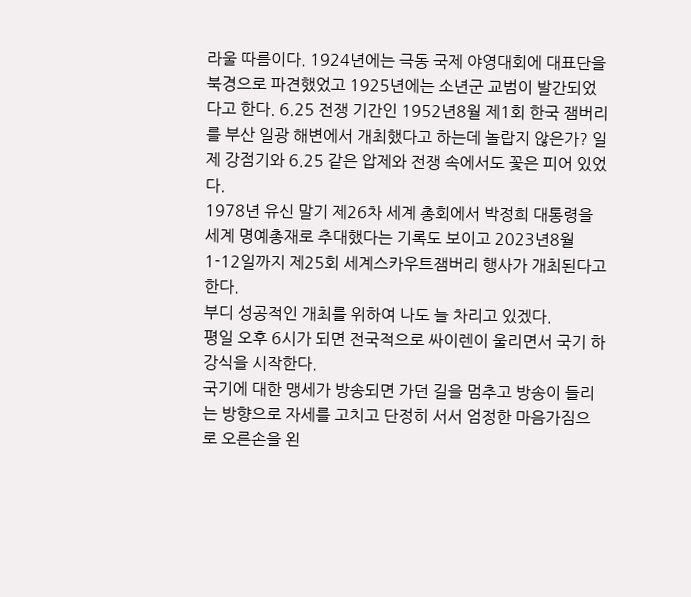라울 따름이다. 1924년에는 극동 국제 야영대회에 대표단을 북경으로 파견했었고 1925년에는 소년군 교범이 발간되었다고 한다. 6.25 전쟁 기간인 1952년8월 제1회 한국 잼버리를 부산 일광 해변에서 개최했다고 하는데 놀랍지 않은가? 일제 강점기와 6.25 같은 압제와 전쟁 속에서도 꽃은 피어 있었다.
1978년 유신 말기 제26차 세계 총회에서 박정희 대통령을 세계 명예총재로 추대했다는 기록도 보이고 2023년8월1-12일까지 제25회 세계스카우트잼버리 행사가 개최된다고 한다.
부디 성공적인 개최를 위하여 나도 늘 차리고 있겠다.
평일 오후 6시가 되면 전국적으로 싸이렌이 울리면서 국기 하강식을 시작한다.
국기에 대한 맹세가 방송되면 가던 길을 멈추고 방송이 들리는 방향으로 자세를 고치고 단정히 서서 엄정한 마음가짐으로 오른손을 왼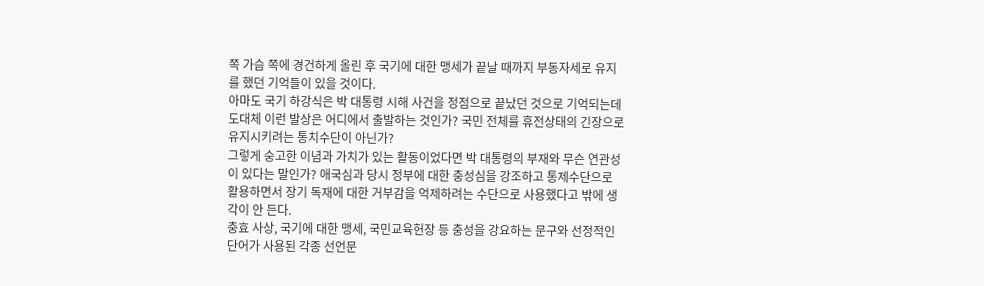쪽 가슴 쪽에 경건하게 올린 후 국기에 대한 맹세가 끝날 때까지 부동자세로 유지를 했던 기억들이 있을 것이다.
아마도 국기 하강식은 박 대통령 시해 사건을 정점으로 끝났던 것으로 기억되는데 도대체 이런 발상은 어디에서 출발하는 것인가? 국민 전체를 휴전상태의 긴장으로 유지시키려는 통치수단이 아닌가?
그렇게 숭고한 이념과 가치가 있는 활동이었다면 박 대통령의 부재와 무슨 연관성이 있다는 말인가? 애국심과 당시 정부에 대한 충성심을 강조하고 통제수단으로 활용하면서 장기 독재에 대한 거부감을 억제하려는 수단으로 사용했다고 밖에 생각이 안 든다.
충효 사상, 국기에 대한 맹세, 국민교육헌장 등 충성을 강요하는 문구와 선정적인 단어가 사용된 각종 선언문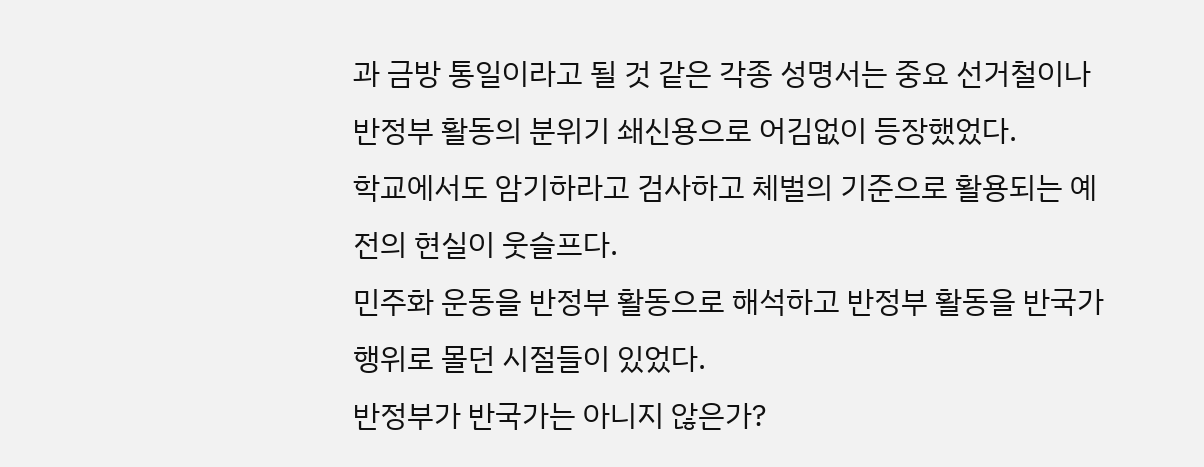과 금방 통일이라고 될 것 같은 각종 성명서는 중요 선거철이나 반정부 활동의 분위기 쇄신용으로 어김없이 등장했었다.
학교에서도 암기하라고 검사하고 체벌의 기준으로 활용되는 예전의 현실이 웃슬프다.
민주화 운동을 반정부 활동으로 해석하고 반정부 활동을 반국가 행위로 몰던 시절들이 있었다.
반정부가 반국가는 아니지 않은가?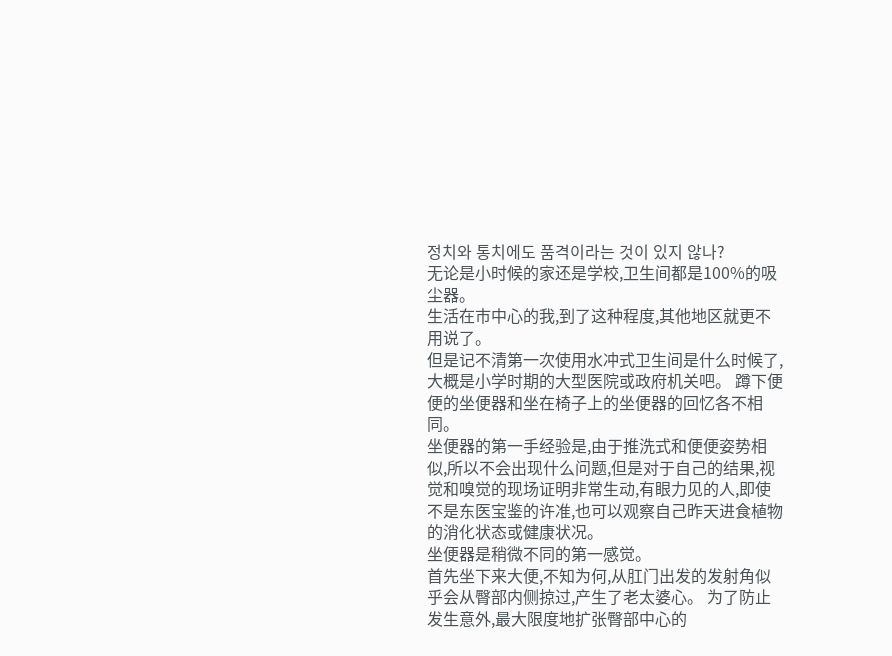정치와 통치에도 품격이라는 것이 있지 않나?
无论是小时候的家还是学校,卫生间都是100%的吸尘器。
生活在市中心的我,到了这种程度,其他地区就更不用说了。
但是记不清第一次使用水冲式卫生间是什么时候了,大概是小学时期的大型医院或政府机关吧。 蹲下便便的坐便器和坐在椅子上的坐便器的回忆各不相同。
坐便器的第一手经验是,由于推洗式和便便姿势相似,所以不会出现什么问题,但是对于自己的结果,视觉和嗅觉的现场证明非常生动,有眼力见的人,即使不是东医宝鉴的许准,也可以观察自己昨天进食植物的消化状态或健康状况。
坐便器是稍微不同的第一感觉。
首先坐下来大便,不知为何,从肛门出发的发射角似乎会从臀部内侧掠过,产生了老太婆心。 为了防止发生意外,最大限度地扩张臀部中心的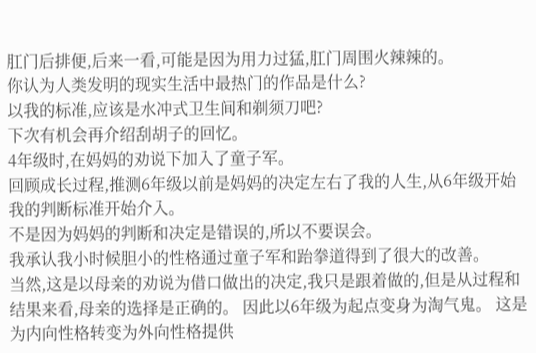肛门后排便,后来一看,可能是因为用力过猛,肛门周围火辣辣的。
你认为人类发明的现实生活中最热门的作品是什么?
以我的标准,应该是水冲式卫生间和剃须刀吧?
下次有机会再介绍刮胡子的回忆。
4年级时,在妈妈的劝说下加入了童子军。
回顾成长过程,推测6年级以前是妈妈的决定左右了我的人生,从6年级开始我的判断标准开始介入。
不是因为妈妈的判断和决定是错误的,所以不要误会。
我承认我小时候胆小的性格通过童子军和跆拳道得到了很大的改善。
当然,这是以母亲的劝说为借口做出的决定,我只是跟着做的,但是从过程和结果来看,母亲的选择是正确的。 因此以6年级为起点变身为淘气鬼。 这是为内向性格转变为外向性格提供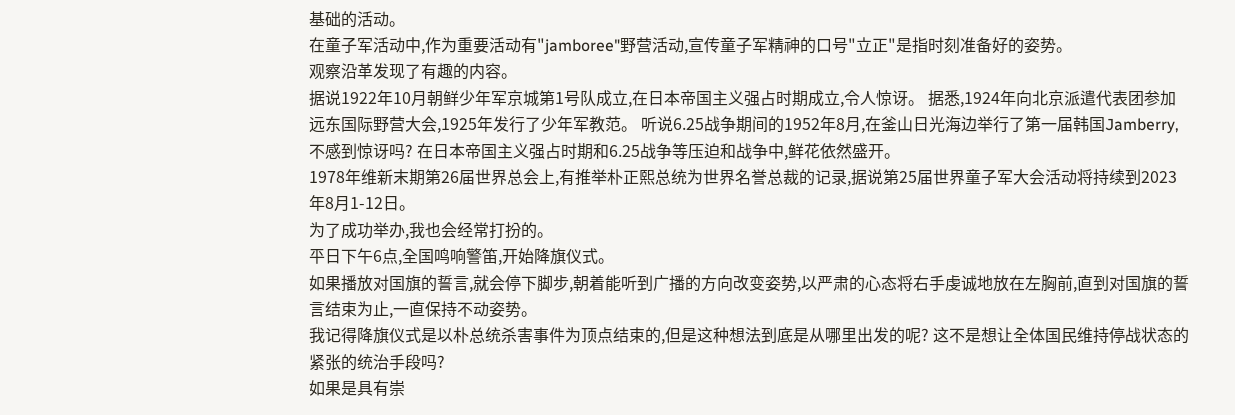基础的活动。
在童子军活动中,作为重要活动有"jamboree"野营活动,宣传童子军精神的口号"立正"是指时刻准备好的姿势。
观察沿革发现了有趣的内容。
据说1922年10月朝鲜少年军京城第1号队成立,在日本帝国主义强占时期成立,令人惊讶。 据悉,1924年向北京派遣代表团参加远东国际野营大会,1925年发行了少年军教范。 听说6.25战争期间的1952年8月,在釜山日光海边举行了第一届韩国Jamberry,不感到惊讶吗? 在日本帝国主义强占时期和6.25战争等压迫和战争中,鲜花依然盛开。
1978年维新末期第26届世界总会上,有推举朴正熙总统为世界名誉总裁的记录,据说第25届世界童子军大会活动将持续到2023年8月1-12日。
为了成功举办,我也会经常打扮的。
平日下午6点,全国鸣响警笛,开始降旗仪式。
如果播放对国旗的誓言,就会停下脚步,朝着能听到广播的方向改变姿势,以严肃的心态将右手虔诚地放在左胸前,直到对国旗的誓言结束为止,一直保持不动姿势。
我记得降旗仪式是以朴总统杀害事件为顶点结束的,但是这种想法到底是从哪里出发的呢? 这不是想让全体国民维持停战状态的紧张的统治手段吗?
如果是具有崇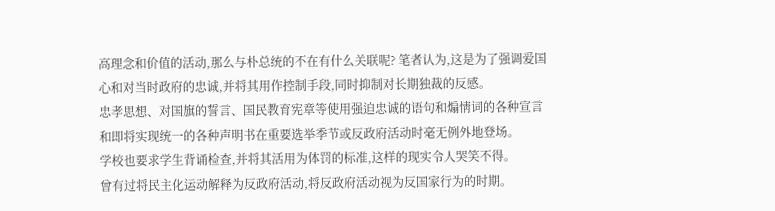高理念和价值的活动,那么与朴总统的不在有什么关联呢? 笔者认为,这是为了强调爱国心和对当时政府的忠诚,并将其用作控制手段,同时抑制对长期独裁的反感。
忠孝思想、对国旗的誓言、国民教育宪章等使用强迫忠诚的语句和煽情词的各种宣言和即将实现统一的各种声明书在重要选举季节或反政府活动时毫无例外地登场。
学校也要求学生背诵检查,并将其活用为体罚的标准,这样的现实令人哭笑不得。
曾有过将民主化运动解释为反政府活动,将反政府活动视为反国家行为的时期。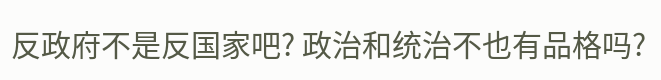反政府不是反国家吧? 政治和统治不也有品格吗?